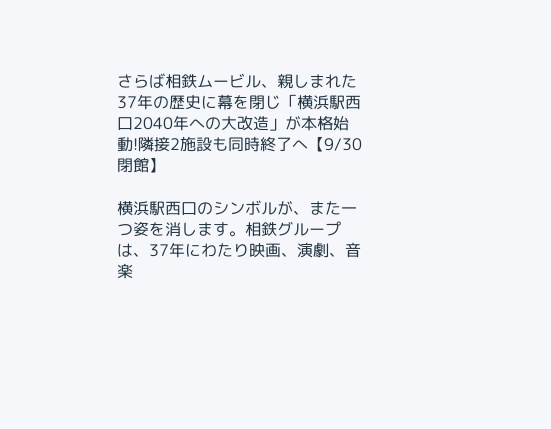さらば相鉄ムービル、親しまれた37年の歴史に幕を閉じ「横浜駅西口2040年への大改造」が本格始動!隣接2施設も同時終了へ【9/30閉館】

横浜駅西口のシンボルが、また一つ姿を消します。相鉄グループは、37年にわたり映画、演劇、音楽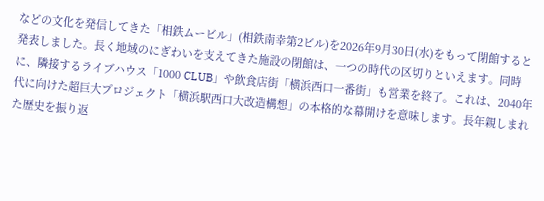などの文化を発信してきた「相鉄ムービル」(相鉄南幸第2ビル)を2026年9月30日(水)をもって閉館すると発表しました。長く地域のにぎわいを支えてきた施設の閉館は、一つの時代の区切りといえます。同時に、隣接するライブハウス「1000 CLUB」や飲食店街「横浜西口一番街」も営業を終了。これは、2040年代に向けた超巨大プロジェクト「横浜駅西口大改造構想」の本格的な幕開けを意味します。長年親しまれた歴史を振り返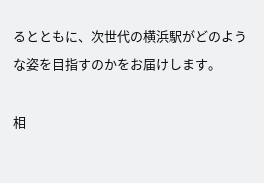るとともに、次世代の横浜駅がどのような姿を目指すのかをお届けします。

相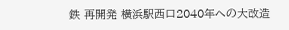鉄 再開発 横浜駅西口2040年への大改造